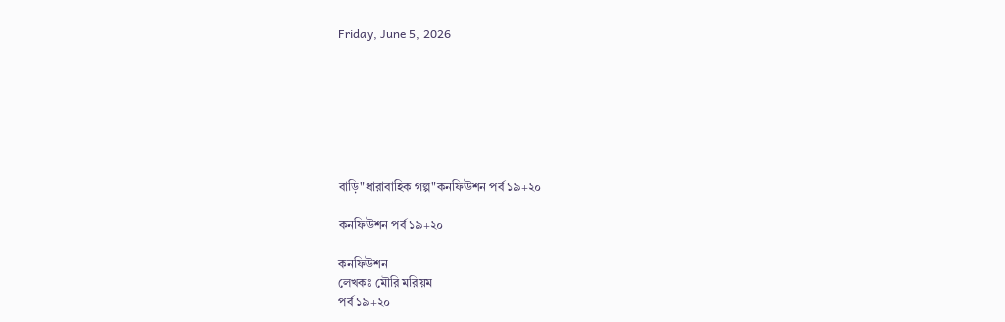Friday, June 5, 2026







বাড়ি"ধারাবাহিক গল্প"কনফিউশন পর্ব ১৯+২০

কনফিউশন পর্ব ১৯+২০

কনফিউশন
লেখকঃ মৌরি মরিয়ম
পর্ব ১৯+২০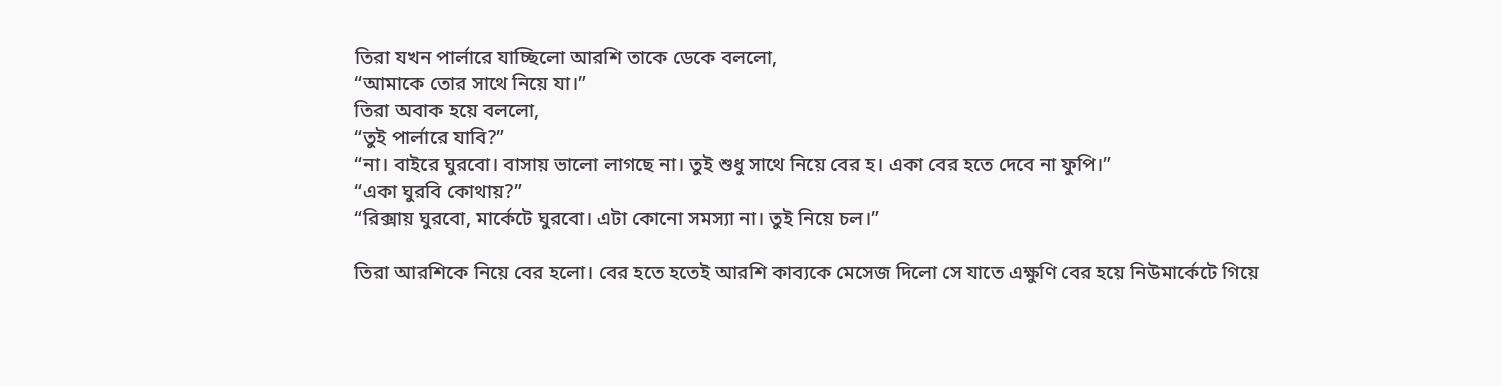তিরা যখন পার্লারে যাচ্ছিলো আরশি তাকে ডেকে বললো,
“আমাকে তোর সাথে নিয়ে যা।”
তিরা অবাক হয়ে বললো,
“তুই পার্লারে যাবি?”
“না। বাইরে ঘুরবো। বাসায় ভালো লাগছে না। তুই শুধু সাথে নিয়ে বের হ। একা বের হতে দেবে না ফুপি।”
“একা ঘুরবি কোথায়?”
“রিক্সায় ঘুরবো, মার্কেটে ঘুরবো। এটা কোনো সমস্যা না। তুই নিয়ে চল।”

তিরা আরশিকে নিয়ে বের হলো। বের হতে হতেই আরশি কাব্যকে মেসেজ দিলো সে যাতে এক্ষুণি বের হয়ে নিউমার্কেটে গিয়ে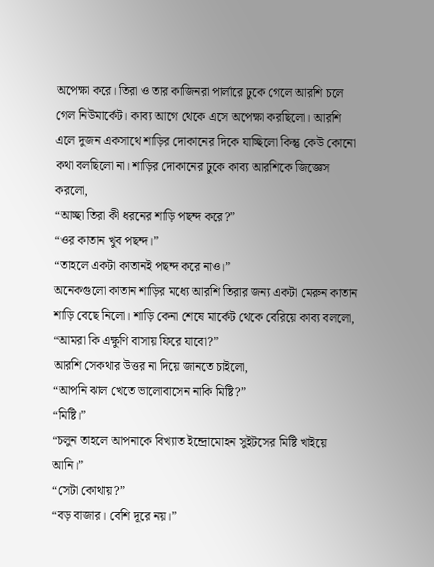অপেক্ষা করে। তিরা ও তার কাজিনরা পার্লারে ঢুকে গেলে আরশি চলে গেল নিউমার্কেট। কাব্য আগে থেকে এসে অপেক্ষা করছিলো। আরশি এলে দুজন একসাথে শাড়ির দোকানের দিকে যাচ্ছিলো কিন্তু কেউ কোনো কথা বলছিলো না। শাড়ির দোকানের ঢুকে কাব্য আরশিকে জিজ্ঞেস করলো,
“আচ্ছা তিরা কী ধরনের শাড়ি পছন্দ করে?”
“ওর কাতান খুব পছন্দ।”
“তাহলে একটা কাতানই পছন্দ করে নাও।”
অনেকগুলো কাতান শাড়ির মধ্যে আরশি তিরার জন্য একটা মেরুন কাতান শাড়ি বেছে নিলো। শাড়ি কেনা শেষে মার্কেট থেকে বেরিয়ে কাব্য বললো,
“আমরা কি এক্ষুণি বাসায় ফিরে যাবো?”
আরশি সেকথার উত্তর না দিয়ে জানতে চাইলো,
“আপনি ঝাল খেতে ভালোবাসেন নাকি মিষ্টি?”
“মিষ্টি।”
“চলুন তাহলে আপনাকে বিখ্যাত ইন্দ্রোমোহন সুইটসের মিষ্টি খাইয়ে আনি।”
“সেটা কোথায়?”
“বড় বাজার। বেশি দূরে নয়।”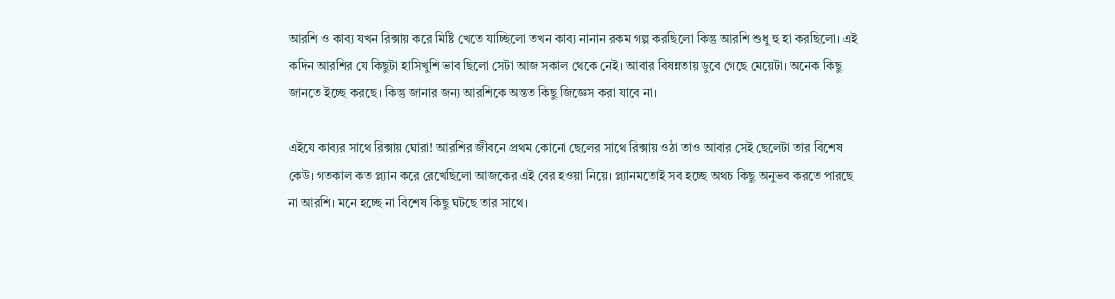আরশি ও কাব্য যখন রিক্সায় করে মিষ্টি খেতে যাচ্ছিলো তখন কাব্য নানান রকম গল্প করছিলো কিন্তু আরশি শুধু হু হা করছিলো। এই কদিন আরশির যে কিছুটা হাসিখুশি ভাব ছিলো সেটা আজ সকাল থেকে নেই। আবার বিষন্নতায় ডুবে গেছে মেয়েটা। অনেক কিছু জানতে ইচ্ছে করছে। কিন্তু জানার জন্য আরশিকে অন্তত কিছু জিজ্ঞেস করা যাবে না।

এইযে কাব্যর সাথে রিক্সায় ঘোরা! আরশির জীবনে প্রথম কোনো ছেলের সাথে রিক্সায় ওঠা তাও আবার সেই ছেলেটা তার বিশেষ কেউ। গতকাল কত প্ল্যান করে রেখেছিলো আজকের এই বের হওয়া নিয়ে। প্ল্যানমতোই সব হচ্ছে অথচ কিছু অনুভব করতে পারছে না আরশি। মনে হচ্ছে না বিশেষ কিছু ঘটছে তার সাথে।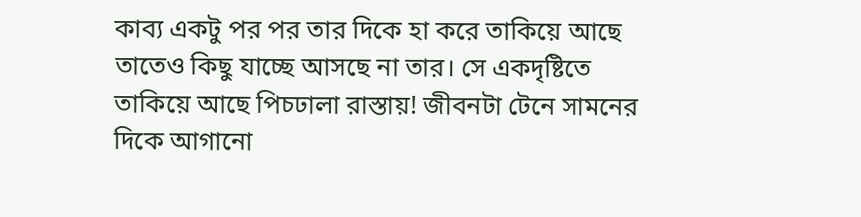কাব্য একটু পর পর তার দিকে হা করে তাকিয়ে আছে তাতেও কিছু যাচ্ছে আসছে না তার। সে একদৃষ্টিতে তাকিয়ে আছে পিচঢালা রাস্তায়! জীবনটা টেনে সামনের দিকে আগানো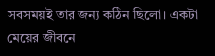সবসময়ই তার জন্য কঠিন ছিলো। একটা মেয়ের জীবনে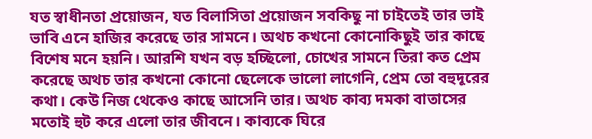যত স্বাধীনতা প্রয়োজন, যত বিলাসিতা প্রয়োজন সবকিছু না চাইতেই তার ভাই ভাবি এনে হাজির করেছে তার সামনে। অথচ কখনো কোনোকিছুই তার কাছে বিশেষ মনে হয়নি। আরশি যখন বড় হচ্ছিলো, চোখের সামনে তিরা কত প্রেম করেছে অথচ তার কখনো কোনো ছেলেকে ভালো লাগেনি, প্রেম তো বহুদূরের কথা। কেউ নিজ থেকেও কাছে আসেনি তার। অথচ কাব্য দমকা বাতাসের মতোই হুট করে এলো তার জীবনে। কাব্যকে ঘিরে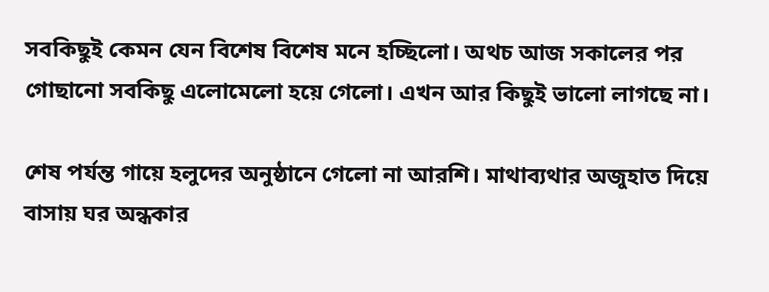সবকিছুই কেমন যেন বিশেষ বিশেষ মনে হচ্ছিলো। অথচ আজ সকালের পর গোছানো সবকিছু এলোমেলো হয়ে গেলো। এখন আর কিছুই ভালো লাগছে না।

শেষ পর্যন্ত গায়ে হলুদের অনুষ্ঠানে গেলো না আরশি। মাথাব্যথার অজুহাত দিয়ে বাসায় ঘর অন্ধকার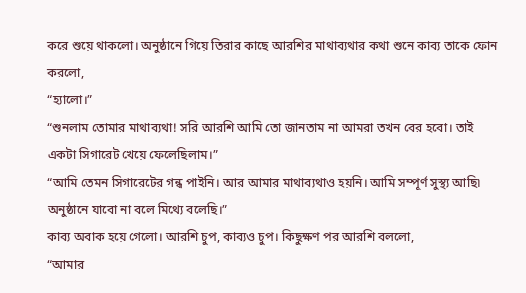করে শুয়ে থাকলো। অনুষ্ঠানে গিয়ে তিরার কাছে আরশির মাথাব্যথার কথা শুনে কাব্য তাকে ফোন করলো,
“হ্যালো।”
“শুনলাম তোমার মাথাব্যথা! সরি আরশি আমি তো জানতাম না আমরা তখন বের হবো। তাই একটা সিগারেট খেয়ে ফেলেছিলাম।”
“আমি তেমন সিগারেটের গন্ধ পাইনি। আর আমার মাথাব্যথাও হয়নি। আমি সম্পূর্ণ সুস্থ্য আছি৷ অনুষ্ঠানে যাবো না বলে মিথ্যে বলেছি।”
কাব্য অবাক হয়ে গেলো। আরশি চুপ, কাব্যও চুপ। কিছুক্ষণ পর আরশি বললো,
“আমার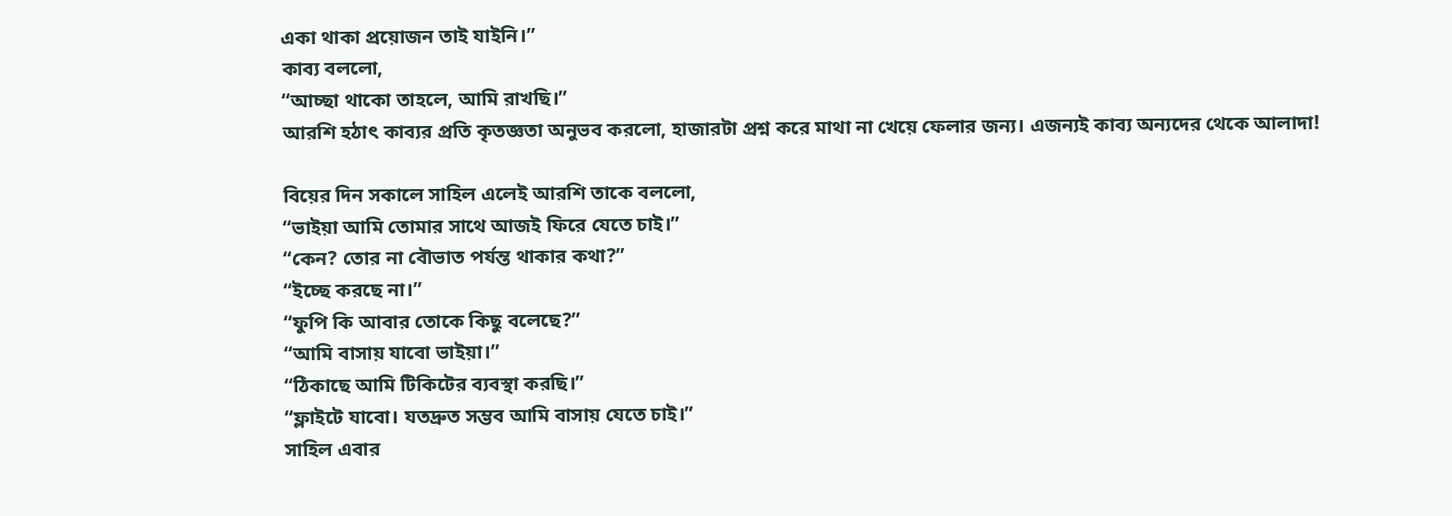একা থাকা প্রয়োজন তাই যাইনি।”
কাব্য বললো,
“আচ্ছা থাকো তাহলে, আমি রাখছি।”
আরশি হঠাৎ কাব্যর প্রতি কৃতজ্ঞতা অনুভব করলো, হাজারটা প্রশ্ন করে মাথা না খেয়ে ফেলার জন্য। এজন্যই কাব্য অন্যদের থেকে আলাদা!

বিয়ের দিন সকালে সাহিল এলেই আরশি তাকে বললো,
“ভাইয়া আমি তোমার সাথে আজই ফিরে যেতে চাই।”
“কেন? তোর না বৌভাত পর্যন্ত থাকার কথা?”
“ইচ্ছে করছে না।”
“ফুপি কি আবার তোকে কিছু বলেছে?”
“আমি বাসায় যাবো ভাইয়া।”
“ঠিকাছে আমি টিকিটের ব্যবস্থা করছি।”
“ফ্লাইটে যাবো। যতদ্রুত সম্ভব আমি বাসায় যেতে চাই।”
সাহিল এবার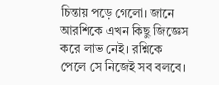চিন্তায় পড়ে গেলো। জানে আরশিকে এখন কিছু জিজ্ঞেস করে লাভ নেই। রশ্নিকে পেলে সে নিজেই সব বলবে।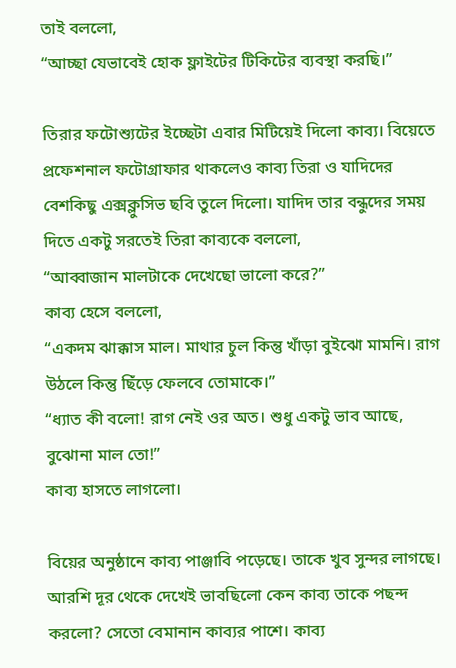তাই বললো,
“আচ্ছা যেভাবেই হোক ফ্লাইটের টিকিটের ব্যবস্থা করছি।”

তিরার ফটোশ্যুটের ইচ্ছেটা এবার মিটিয়েই দিলো কাব্য। বিয়েতে প্রফেশনাল ফটোগ্রাফার থাকলেও কাব্য তিরা ও যাদিদের বেশকিছু এক্সক্লুসিভ ছবি তুলে দিলো। যাদিদ তার বন্ধুদের সময় দিতে একটু সরতেই তিরা কাব্যকে বললো,
“আব্বাজান মালটাকে দেখেছো ভালো করে?”
কাব্য হেসে বললো,
“একদম ঝাক্কাস মাল। মাথার চুল কিন্তু খাঁড়া বুইঝো মামনি। রাগ উঠলে কিন্তু ছিঁড়ে ফেলবে তোমাকে।”
“ধ্যাত কী বলো! রাগ নেই ওর অত। শুধু একটু ভাব আছে, বুঝোনা মাল তো!”
কাব্য হাসতে লাগলো।

বিয়ের অনুষ্ঠানে কাব্য পাঞ্জাবি পড়েছে। তাকে খুব সুন্দর লাগছে। আরশি দূর থেকে দেখেই ভাবছিলো কেন কাব্য তাকে পছন্দ করলো? সেতো বেমানান কাব্যর পাশে। কাব্য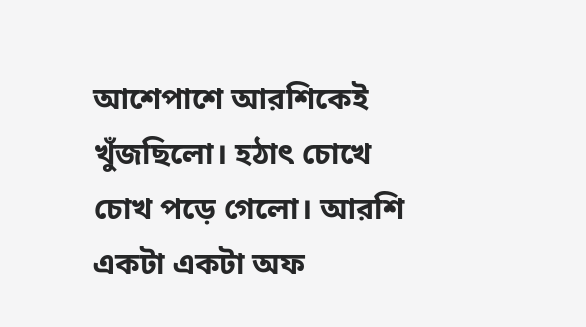আশেপাশে আরশিকেই খুঁজছিলো। হঠাৎ চোখে চোখ পড়ে গেলো। আরশি একটা একটা অফ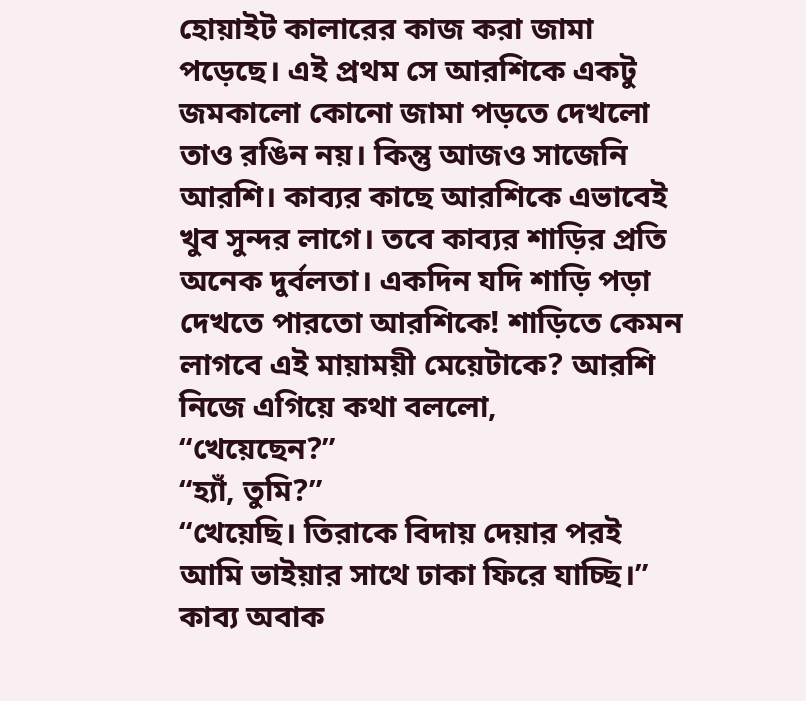হোয়াইট কালারের কাজ করা জামা পড়েছে। এই প্রথম সে আরশিকে একটু জমকালো কোনো জামা পড়তে দেখলো তাও রঙিন নয়। কিন্তু আজও সাজেনি আরশি। কাব্যর কাছে আরশিকে এভাবেই খুব সুন্দর লাগে। তবে কাব্যর শাড়ির প্রতি অনেক দুর্বলতা। একদিন যদি শাড়ি পড়া দেখতে পারতো আরশিকে! শাড়িতে কেমন লাগবে এই মায়াময়ী মেয়েটাকে? আরশি নিজে এগিয়ে কথা বললো,
“খেয়েছেন?”
“হ্যাঁ, তুমি?”
“খেয়েছি। তিরাকে বিদায় দেয়ার পরই আমি ভাইয়ার সাথে ঢাকা ফিরে যাচ্ছি।”
কাব্য অবাক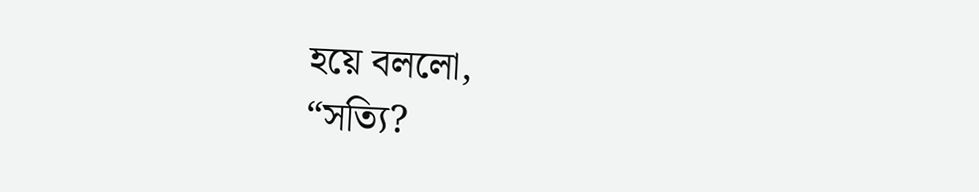হয়ে বললো,
“সত্যি?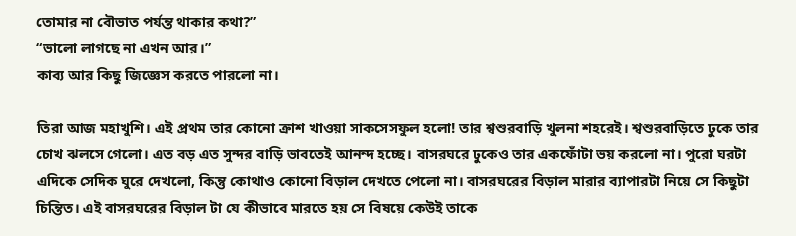তোমার না বৌভাত পর্যন্ত থাকার কথা?”
“ভালো লাগছে না এখন আর।”
কাব্য আর কিছু জিজ্ঞেস করতে পারলো না।

তিরা আজ মহাখুশি। এই প্রথম তার কোনো ক্রাশ খাওয়া সাকসেসফুল হলো! তার শ্বশুরবাড়ি খুলনা শহরেই। শ্বশুরবাড়িতে ঢুকে তার চোখ ঝলসে গেলো। এত বড় এত সুন্দর বাড়ি ভাবতেই আনন্দ হচ্ছে। বাসরঘরে ঢুকেও তার একফোঁটা ভয় করলো না। পুরো ঘরটা এদিকে সেদিক ঘুরে দেখলো, কিন্তু কোথাও কোনো বিড়াল দেখতে পেলো না। বাসরঘরের বিড়াল মারার ব্যাপারটা নিয়ে সে কিছুটা চিন্তিত। এই বাসরঘরের বিড়াল টা যে কীভাবে মারতে হয় সে বিষয়ে কেউই তাকে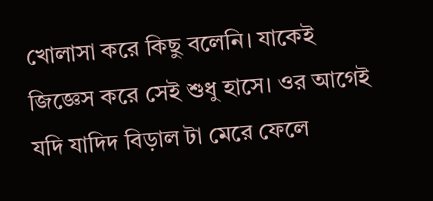খোলাসা করে কিছু বলেনি। যাকেই জিজ্ঞেস করে সেই শুধু হাসে। ওর আগেই যদি যাদিদ বিড়াল টা মেরে ফেলে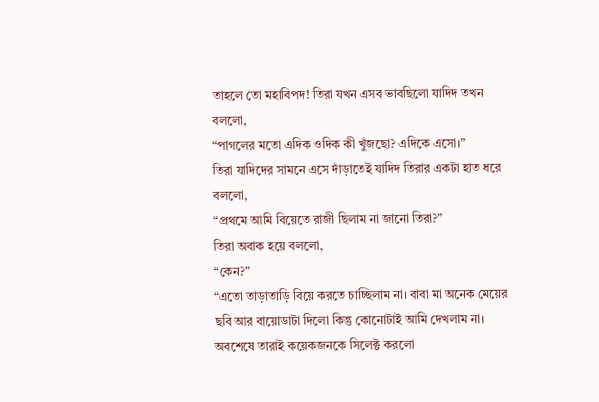তাহলে তো মহাবিপদ! তিরা যখন এসব ভাবছিলো যাদিদ তখন বললো,
“পাগলের মতো এদিক ওদিক কী খুঁজছো? এদিকে এসো।”
তিরা যাদিদের সামনে এসে দাঁড়াতেই যাদিদ তিরার একটা হাত ধরে বললো,
“প্রথমে আমি বিয়েতে রাজী ছিলাম না জানো তিরা?”
তিরা অবাক হয়ে বললো,
“কেন?”
“এতো তাড়াতাড়ি বিয়ে করতে চাচ্ছিলাম না। বাবা মা অনেক মেয়ের ছবি আর বায়োডাটা দিলো কিন্তু কোনোটাই আমি দেখলাম না। অবশেষে তারাই কয়েকজনকে সিলেক্ট করলো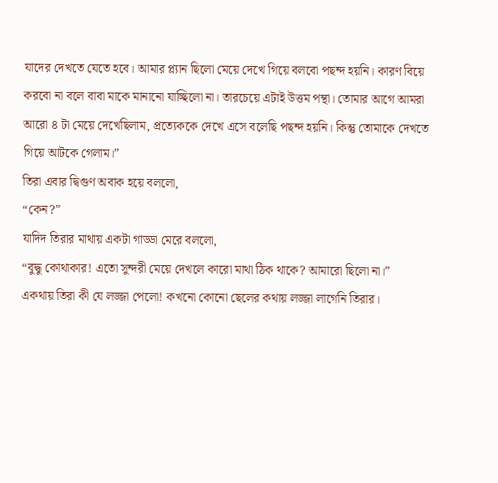যাদের দেখতে যেতে হবে। আমার প্ল্যান ছিলো মেয়ে দেখে গিয়ে বলবো পছন্দ হয়নি। কারণ বিয়ে করবো না বলে বাবা মাকে মানানো যাচ্ছিলো না। তারচেয়ে এটাই উত্তম পন্থা। তোমার আগে আমরা আরো ৪ টা মেয়ে দেখেছিলাম, প্রত্যেককে দেখে এসে বলেছি পছন্দ হয়নি। কিন্তু তোমাকে দেখতে গিয়ে আটকে গেলাম।”
তিরা এবার দ্বিগুণ অবাক হয়ে বললো,
“কেন?”
যাদিদ তিরার মাথায় একটা গাড্ডা মেরে বললো,
“বুদ্ধু কোথাকার! এতো সুন্দরী মেয়ে দেখলে কারো মাথা ঠিক থাকে? আমারো ছিলো না।”
একথায় তিরা কী যে লজ্জা পেলো! কখনো কোনো ছেলের কথায় লজ্জা লাগেনি তিরার।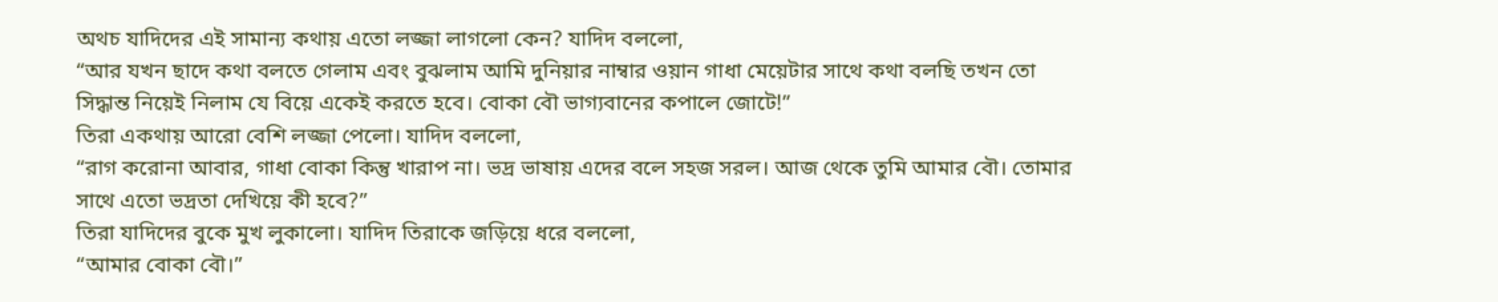অথচ যাদিদের এই সামান্য কথায় এতো লজ্জা লাগলো কেন? যাদিদ বললো,
“আর যখন ছাদে কথা বলতে গেলাম এবং বুঝলাম আমি দুনিয়ার নাম্বার ওয়ান গাধা মেয়েটার সাথে কথা বলছি তখন তো সিদ্ধান্ত নিয়েই নিলাম যে বিয়ে একেই করতে হবে। বোকা বৌ ভাগ্যবানের কপালে জোটে!”
তিরা একথায় আরো বেশি লজ্জা পেলো। যাদিদ বললো,
“রাগ করোনা আবার, গাধা বোকা কিন্তু খারাপ না। ভদ্র ভাষায় এদের বলে সহজ সরল। আজ থেকে তুমি আমার বৌ। তোমার সাথে এতো ভদ্রতা দেখিয়ে কী হবে?”
তিরা যাদিদের বুকে মুখ লুকালো। যাদিদ তিরাকে জড়িয়ে ধরে বললো,
“আমার বোকা বৌ।”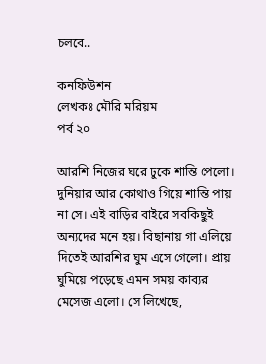চলবে..

কনফিউশন
লেখকঃ মৌরি মরিয়ম
পর্ব ২০

আরশি নিজের ঘরে ঢুকে শান্তি পেলো। দুনিয়ার আর কোথাও গিয়ে শান্তি পায় না সে। এই বাড়ির বাইরে সবকিছুই অন্যদের মনে হয়। বিছানায় গা এলিয়ে দিতেই আরশির ঘুম এসে গেলো। প্রায় ঘুমিয়ে পড়েছে এমন সময় কাব্যর মেসেজ এলো। সে লিখেছে,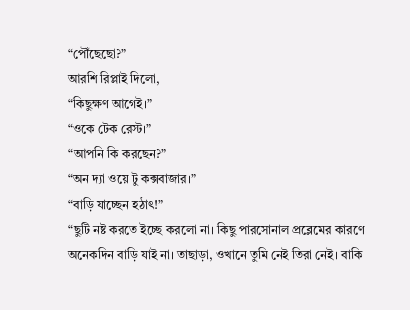“পৌঁছেছো?”
আরশি রিপ্লাই দিলো,
“কিছুক্ষণ আগেই।”
“ওকে টেক রেস্ট।”
“আপনি কি করছেন?”
“অন দ্যা ওয়ে টু কক্সবাজার।”
“বাড়ি যাচ্ছেন হঠাৎ!”
“ছুটি নষ্ট করতে ইচ্ছে করলো না। কিছু পারসোনাল প্রব্লেমের কারণে অনেকদিন বাড়ি যাই না। তাছাড়া, ওখানে তুমি নেই তিরা নেই। বাকি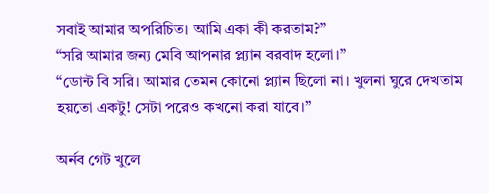সবাই আমার অপরিচিত। আমি একা কী করতাম?”
“সরি আমার জন্য মেবি আপনার প্ল্যান বরবাদ হলো।”
“ডোন্ট বি সরি। আমার তেমন কোনো প্ল্যান ছিলো না। খুলনা ঘুরে দেখতাম হয়তো একটু! সেটা পরেও কখনো করা যাবে।”

অর্নব গেট খুলে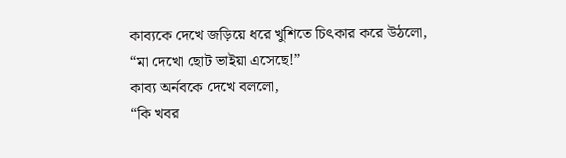কাব্যকে দেখে জড়িয়ে ধরে খুশিতে চিৎকার করে উঠলো,
“মা দেখো ছোট ভাইয়া এসেছে!”
কাব্য অর্নবকে দেখে বললো,
“কি খবর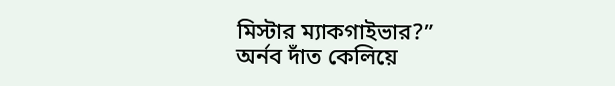মিস্টার ম্যাকগাইভার?”
অর্নব দাঁত কেলিয়ে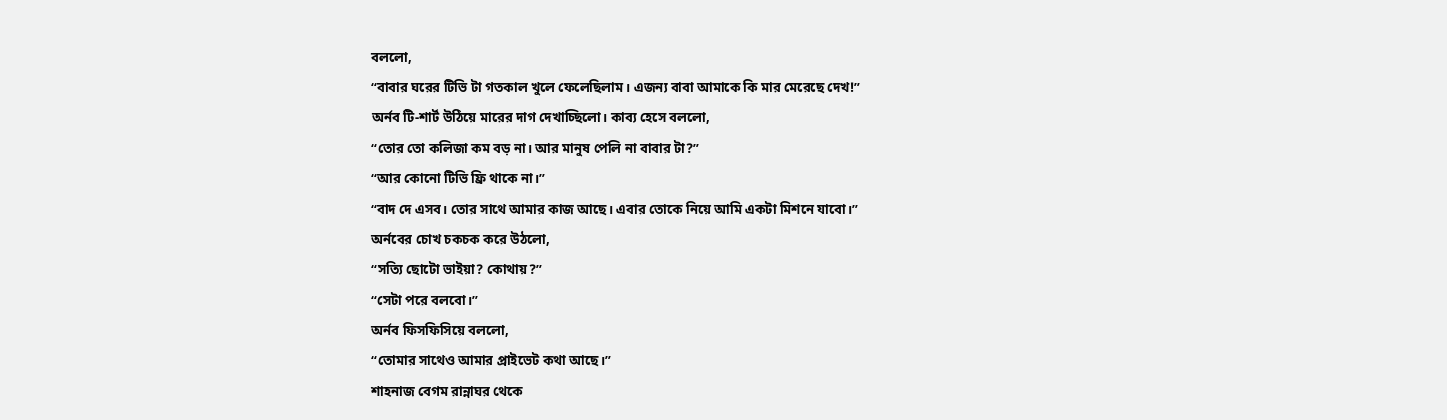বললো,
“বাবার ঘরের টিভি টা গতকাল খুলে ফেলেছিলাম। এজন্য বাবা আমাকে কি মার মেরেছে দেখ!”
অর্নব টি-শার্ট উঠিয়ে মারের দাগ দেখাচ্ছিলো। কাব্য হেসে বললো,
“তোর তো কলিজা কম বড় না। আর মানুষ পেলি না বাবার টা?”
“আর কোনো টিভি ফ্রি থাকে না।”
“বাদ দে এসব। তোর সাথে আমার কাজ আছে। এবার তোকে নিয়ে আমি একটা মিশনে যাবো।”
অর্নবের চোখ চকচক করে উঠলো,
“সত্যি ছোটো ভাইয়া? কোথায়?”
“সেটা পরে বলবো।”
অর্নব ফিসফিসিয়ে বললো,
“তোমার সাথেও আমার প্রাইভেট কথা আছে।”
শাহনাজ বেগম রান্নাঘর থেকে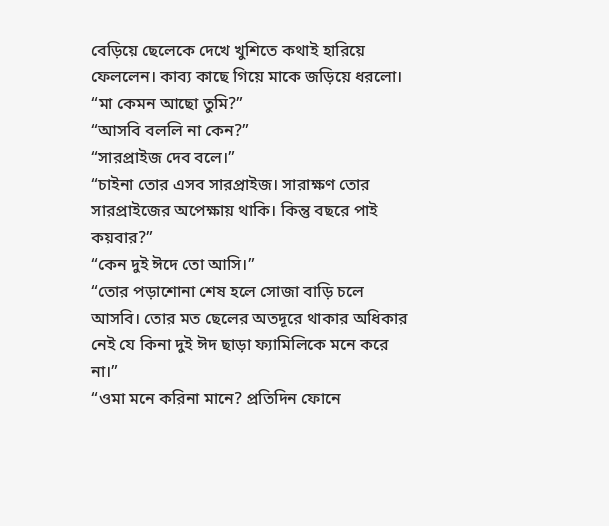বেড়িয়ে ছেলেকে দেখে খুশিতে কথাই হারিয়ে ফেললেন। কাব্য কাছে গিয়ে মাকে জড়িয়ে ধরলো।
“মা কেমন আছো তুমি?”
“আসবি বললি না কেন?”
“সারপ্রাইজ দেব বলে।”
“চাইনা তোর এসব সারপ্রাইজ। সারাক্ষণ তোর সারপ্রাইজের অপেক্ষায় থাকি। কিন্তু বছরে পাই কয়বার?”
“কেন দুই ঈদে তো আসি।”
“তোর পড়াশোনা শেষ হলে সোজা বাড়ি চলে আসবি। তোর মত ছেলের অতদূরে থাকার অধিকার নেই যে কিনা দুই ঈদ ছাড়া ফ্যামিলিকে মনে করে না।”
“ওমা মনে করিনা মানে? প্রতিদিন ফোনে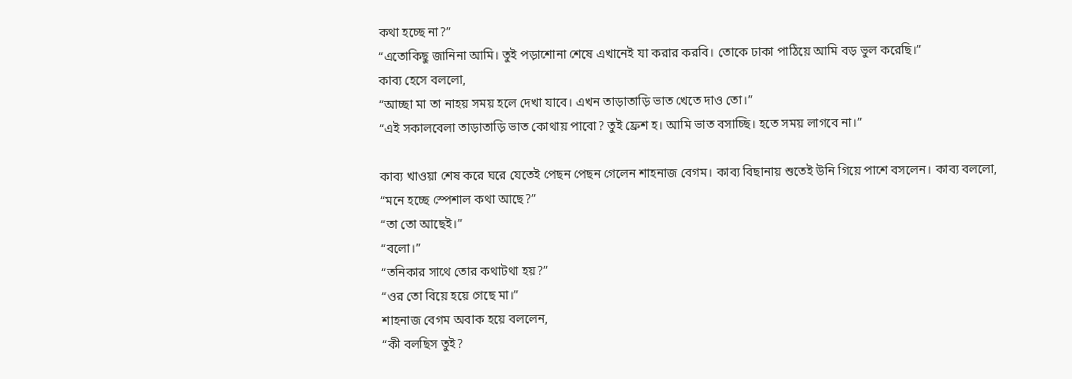কথা হচ্ছে না?”
“এতোকিছু জানিনা আমি। তুই পড়াশোনা শেষে এখানেই যা করার করবি। তোকে ঢাকা পাঠিয়ে আমি বড় ভুল করেছি।”
কাব্য হেসে বললো,
“আচ্ছা মা তা নাহয় সময় হলে দেখা যাবে। এখন তাড়াতাড়ি ভাত খেতে দাও তো।”
“এই সকালবেলা তাড়াতাড়ি ভাত কোথায় পাবো? তুই ফ্রেশ হ। আমি ভাত বসাচ্ছি। হতে সময় লাগবে না।”

কাব্য খাওয়া শেষ করে ঘরে যেতেই পেছন পেছন গেলেন শাহনাজ বেগম। কাব্য বিছানায় শুতেই উনি গিয়ে পাশে বসলেন। কাব্য বললো,
“মনে হচ্ছে স্পেশাল কথা আছে?”
“তা তো আছেই।”
“বলো।”
“তনিকার সাথে তোর কথাটথা হয়?”
“ওর তো বিয়ে হয়ে গেছে মা।”
শাহনাজ বেগম অবাক হয়ে বললেন,
“কী বলছিস তুই?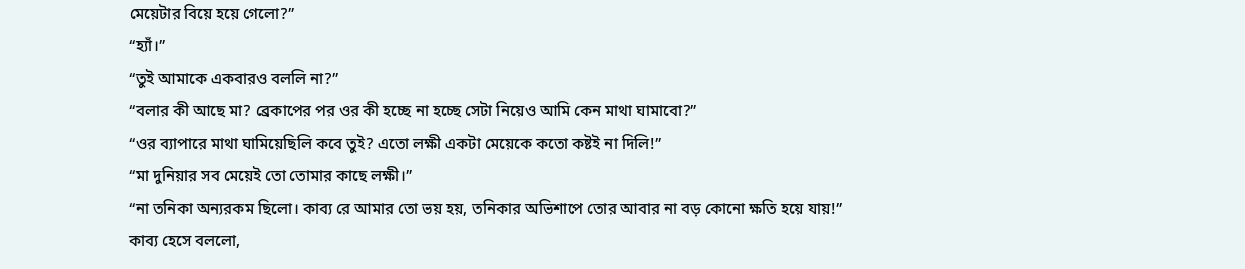মেয়েটার বিয়ে হয়ে গেলো?”
“হ্যাঁ।”
“তুই আমাকে একবারও বললি না?”
“বলার কী আছে মা? ব্রেকাপের পর ওর কী হচ্ছে না হচ্ছে সেটা নিয়েও আমি কেন মাথা ঘামাবো?”
“ওর ব্যাপারে মাথা ঘামিয়েছিলি কবে তুই? এতো লক্ষী একটা মেয়েকে কতো কষ্টই না দিলি!”
“মা দুনিয়ার সব মেয়েই তো তোমার কাছে লক্ষী।”
“না তনিকা অন্যরকম ছিলো। কাব্য রে আমার তো ভয় হয়, তনিকার অভিশাপে তোর আবার না বড় কোনো ক্ষতি হয়ে যায়!”
কাব্য হেসে বললো,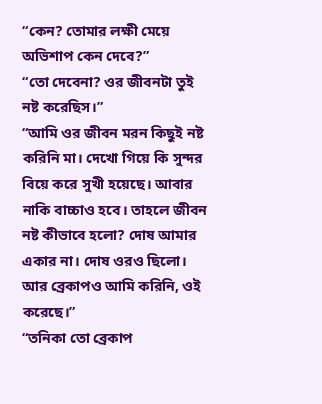“কেন? তোমার লক্ষী মেয়ে অভিশাপ কেন দেবে?”
“তো দেবেনা? ওর জীবনটা তুই নষ্ট করেছিস।”
“আমি ওর জীবন মরন কিছুই নষ্ট করিনি মা। দেখো গিয়ে কি সুন্দর বিয়ে করে সুখী হয়েছে। আবার নাকি বাচ্চাও হবে। তাহলে জীবন নষ্ট কীভাবে হলো? দোষ আমার একার না। দোষ ওরও ছিলো। আর ব্রেকাপও আমি করিনি, ওই করেছে।”
“তনিকা তো ব্রেকাপ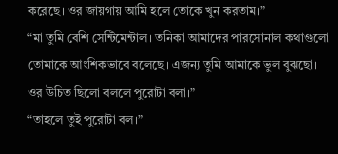করেছে। ওর জায়গায় আমি হলে তোকে খুন করতাম।”
“মা তুমি বেশি সেন্টিমেন্টাল। তনিকা আমাদের পারসোনাল কথাগুলো তোমাকে আংশিকভাবে বলেছে। এজন্য তুমি আমাকে ভুল বুঝছো। ওর উচিত ছিলো বললে পুরোটা বলা।”
“তাহলে তুই পুরোটা বল।”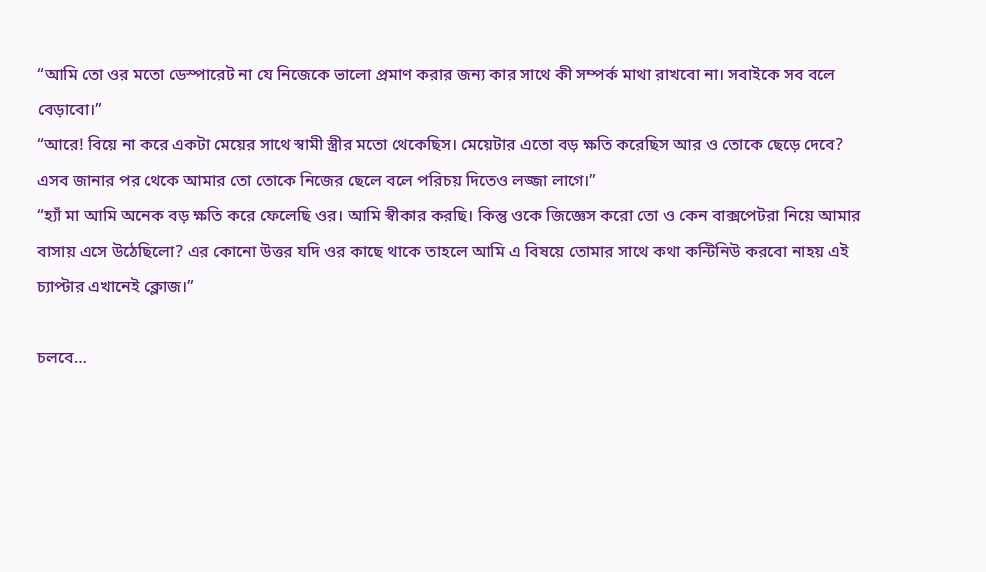“আমি তো ওর মতো ডেস্পারেট না যে নিজেকে ভালো প্রমাণ করার জন্য কার সাথে কী সম্পর্ক মাথা রাখবো না। সবাইকে সব বলে বেড়াবো।”
“আরে! বিয়ে না করে একটা মেয়ের সাথে স্বামী স্ত্রীর মতো থেকেছিস। মেয়েটার এতো বড় ক্ষতি করেছিস আর ও তোকে ছেড়ে দেবে? এসব জানার পর থেকে আমার তো তোকে নিজের ছেলে বলে পরিচয় দিতেও লজ্জা লাগে।”
“হ্যাঁ মা আমি অনেক বড় ক্ষতি করে ফেলেছি ওর। আমি স্বীকার করছি। কিন্তু ওকে জিজ্ঞেস করো তো ও কেন বাক্সপেটরা নিয়ে আমার বাসায় এসে উঠেছিলো? এর কোনো উত্তর যদি ওর কাছে থাকে তাহলে আমি এ বিষয়ে তোমার সাথে কথা কন্টিনিউ করবো নাহয় এই চ্যাপ্টার এখানেই ক্লোজ।”

চলবে…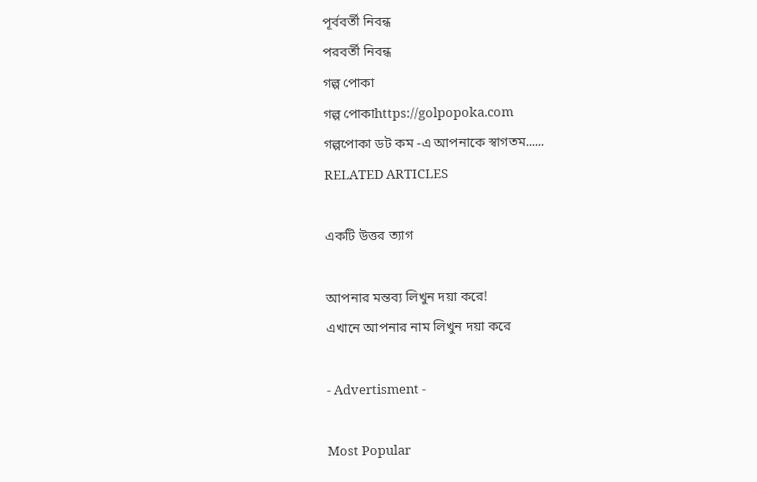পূর্ববর্তী নিবন্ধ
পরবর্তী নিবন্ধ
গল্প পোকা
গল্প পোকাhttps://golpopoka.com
গল্পপোকা ডট কম -এ আপনাকে স্বাগতম......
RELATED ARTICLES

একটি উত্তর ত্যাগ

আপনার মন্তব্য লিখুন দয়া করে!
এখানে আপনার নাম লিখুন দয়া করে

- Advertisment -

Most Popular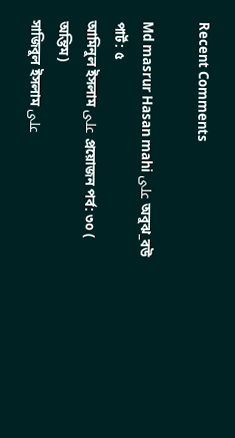Recent Comments

Md masrur Hasan mahi على অবুঝ_বউ পার্ট: ৫
আমিনুল ইসলাম على প্রয়োজন পর্ব: ৩০ ( অন্তিম)
সাজিবুল ইসলাম على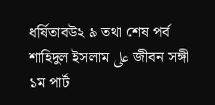ধর্ষিতাবউ২ ৯ তথা শেষ পর্ব
শাহিদুল ইসলাম على জীবন সঙ্গী ১ম পার্ট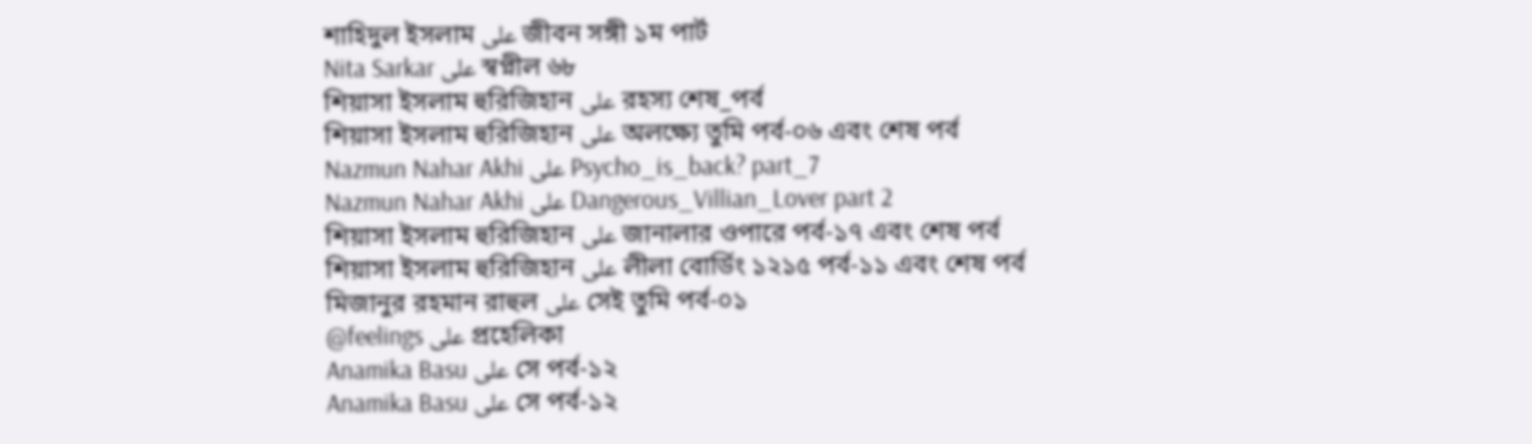শাহিদুল ইসলাম على জীবন সঙ্গী ১ম পার্ট
Nita Sarkar على স্বপ্নীল ৬৮
শিয়াসা ইসলাম হুরিজিহান على রহস্য শেষ_পর্ব
শিয়াসা ইসলাম হুরিজিহান على অলক্ষ্যে তুমি পর্ব-০৬ এবং শেষ পর্ব
Nazmun Nahar Akhi على Psycho_is_back? part_7
Nazmun Nahar Akhi على Dangerous_Villian_Lover part 2
শিয়াসা ইসলাম হুরিজিহান على জানালার ওপারে পর্ব-১৭ এবং শেষ পর্ব
শিয়াসা ইসলাম হুরিজিহান على লীলা বোর্ডিং ১২১৫ পর্ব-১১ এবং শেষ পর্ব
মিজানুর রহমান রাহুল على সেই তুমি পর্ব-০১
@feelings على প্রহেলিকা
Anamika Basu على সে পর্ব-১২
Anamika Basu على সে পর্ব-১২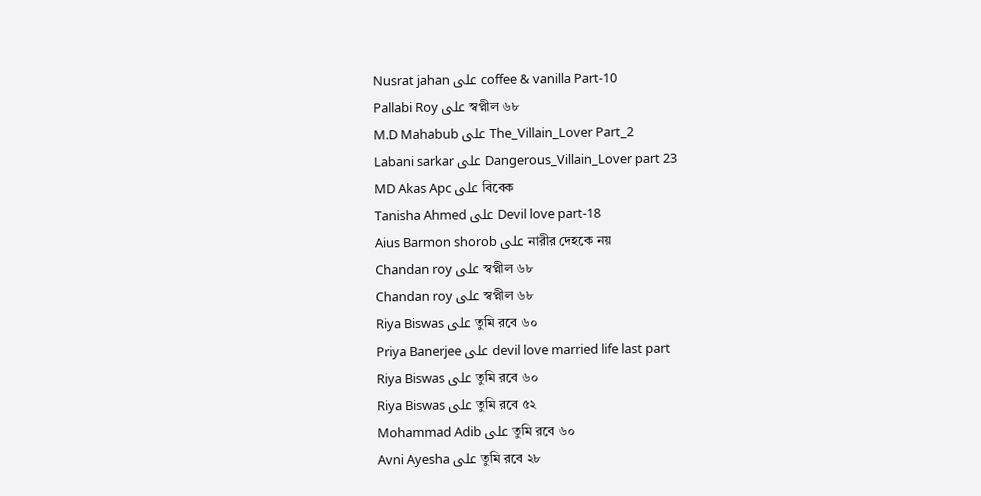Nusrat jahan على coffee & vanilla Part-10
Pallabi Roy على স্বপ্নীল ৬৮
M.D Mahabub على The_Villain_Lover Part_2
Labani sarkar على Dangerous_Villain_Lover part 23
MD Akas Apc على বিবেক
Tanisha Ahmed على Devil love part-18
Aius Barmon shorob على নারীর দেহকে নয়
Chandan roy على স্বপ্নীল ৬৮
Chandan roy على স্বপ্নীল ৬৮
Riya Biswas على তুমি রবে ৬০
Priya Banerjee على devil love married life last part
Riya Biswas على তুমি রবে ৬০
Riya Biswas على তুমি রবে ৫২
Mohammad Adib على তুমি রবে ৬০
Avni Ayesha على তুমি রবে ২৮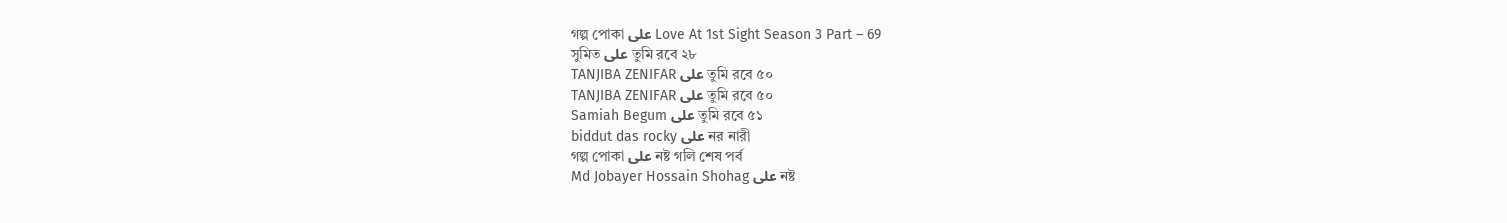গল্প পোকা على Love At 1st Sight Season 3 Part – 69
সুমিত على তুমি রবে ২৮
TANJIBA ZENIFAR على তুমি রবে ৫০
TANJIBA ZENIFAR على তুমি রবে ৫০
Samiah Begum على তুমি রবে ৫১
biddut das rocky على নর নারী
গল্প পোকা على নষ্ট গলি শেষ পর্ব
Md Jobayer Hossain Shohag على নষ্ট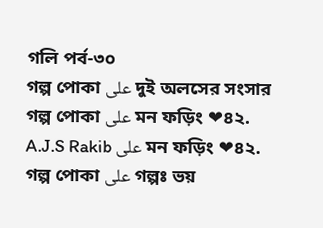গলি পর্ব-৩০
গল্প পোকা على দুই অলসের সংসার
গল্প পোকা على মন ফড়িং ❤৪২.
A.J.S Rakib على মন ফড়িং ❤৪২.
গল্প পোকা على গল্পঃ ভয়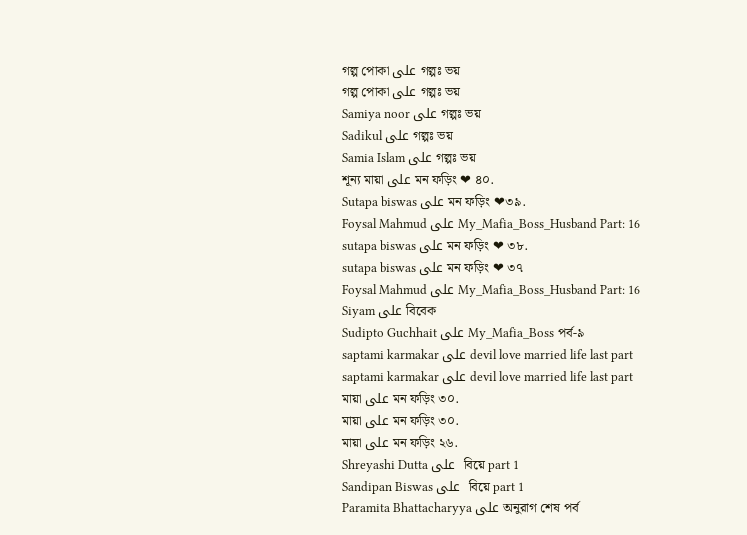গল্প পোকা على গল্পঃ ভয়
গল্প পোকা على গল্পঃ ভয়
Samiya noor على গল্পঃ ভয়
Sadikul على গল্পঃ ভয়
Samia Islam على গল্পঃ ভয়
শূন্য মায়া على মন ফড়িং ❤ ৪০.
Sutapa biswas على মন ফড়িং ❤৩৯.
Foysal Mahmud على My_Mafia_Boss_Husband Part: 16
sutapa biswas على মন ফড়িং ❤ ৩৮.
sutapa biswas على মন ফড়িং ❤ ৩৭
Foysal Mahmud على My_Mafia_Boss_Husband Part: 16
Siyam على বিবেক
Sudipto Guchhait على My_Mafia_Boss পর্ব-৯
saptami karmakar على devil love married life last part
saptami karmakar على devil love married life last part
মায়া على মন ফড়িং ৩০.
মায়া على মন ফড়িং ৩০.
মায়া على মন ফড়িং ২৬.
Shreyashi Dutta على  বিয়ে part 1
Sandipan Biswas على  বিয়ে part 1
Paramita Bhattacharyya على অনুরাগ শেষ পর্ব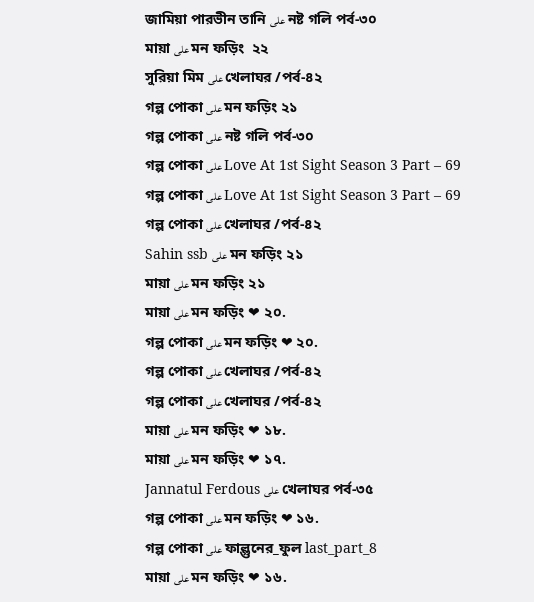জামিয়া পারভীন তানি على নষ্ট গলি পর্ব-৩০
মায়া على মন ফড়িং  ২২
সুরিয়া মিম على খেলাঘর /পর্ব-৪২
গল্প পোকা على মন ফড়িং ২১
গল্প পোকা على নষ্ট গলি পর্ব-৩০
গল্প পোকা على Love At 1st Sight Season 3 Part – 69
গল্প পোকা على Love At 1st Sight Season 3 Part – 69
গল্প পোকা على খেলাঘর /পর্ব-৪২
Sahin ssb على মন ফড়িং ২১
মায়া على মন ফড়িং ২১
মায়া على মন ফড়িং ❤ ২০.
গল্প পোকা على মন ফড়িং ❤ ২০.
গল্প পোকা على খেলাঘর /পর্ব-৪২
গল্প পোকা على খেলাঘর /পর্ব-৪২
মায়া على মন ফড়িং ❤ ১৮.
মায়া على মন ফড়িং ❤ ১৭.
Jannatul Ferdous على খেলাঘর পর্ব-৩৫
গল্প পোকা على মন ফড়িং ❤ ১৬.
গল্প পোকা على ফাল্গুনের_ফুল last_part_8
মায়া على মন ফড়িং ❤ ১৬.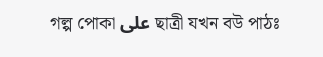গল্প পোকা على ছাত্রী যখন বউ পাঠঃ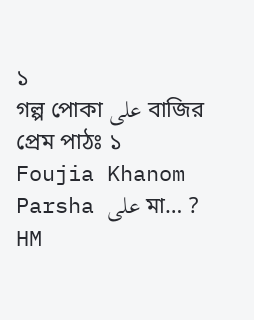১
গল্প পোকা على বাজির প্রেম পাঠঃ ১
Foujia Khanom Parsha على মা… ?
HM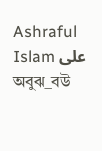Ashraful Islam على অবুঝ_বউ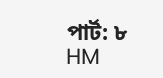পার্ট: ৮
HM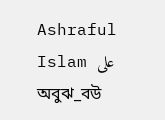Ashraful Islam على অবুঝ_বউ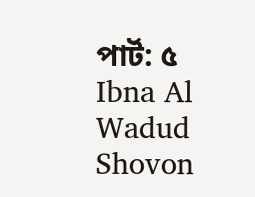পার্ট: ৫
Ibna Al Wadud Shovon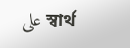على স্বার্থ